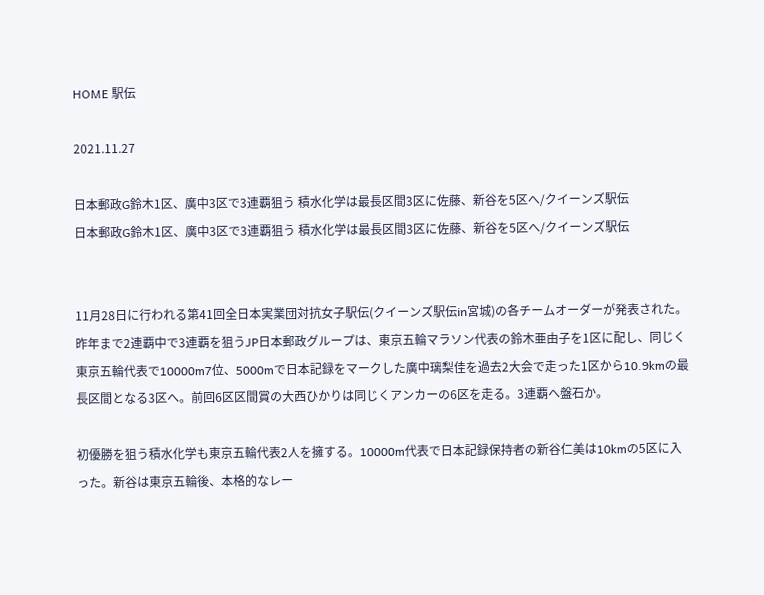HOME 駅伝

2021.11.27

日本郵政G鈴木1区、廣中3区で3連覇狙う 積水化学は最長区間3区に佐藤、新谷を5区へ/クイーンズ駅伝
日本郵政G鈴木1区、廣中3区で3連覇狙う 積水化学は最長区間3区に佐藤、新谷を5区へ/クイーンズ駅伝


11月28日に行われる第41回全日本実業団対抗女子駅伝(クイーンズ駅伝in宮城)の各チームオーダーが発表された。昨年まで2連覇中で3連覇を狙うJP日本郵政グループは、東京五輪マラソン代表の鈴木亜由子を1区に配し、同じく東京五輪代表で10000m7位、5000mで日本記録をマークした廣中璃梨佳を過去2大会で走った1区から10.9kmの最長区間となる3区へ。前回6区区間賞の大西ひかりは同じくアンカーの6区を走る。3連覇へ盤石か。

初優勝を狙う積水化学も東京五輪代表2人を擁する。10000m代表で日本記録保持者の新谷仁美は10kmの5区に入った。新谷は東京五輪後、本格的なレー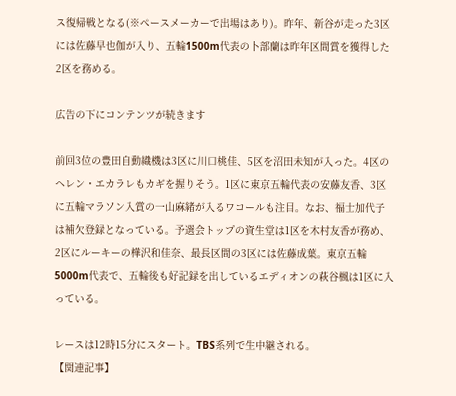ス復帰戦となる(※ペースメーカーで出場はあり)。昨年、新谷が走った3区には佐藤早也伽が入り、五輪1500m代表の卜部蘭は昨年区間賞を獲得した2区を務める。

広告の下にコンテンツが続きます

前回3位の豊田自動織機は3区に川口桃佳、5区を沼田未知が入った。4区のヘレン・エカラレもカギを握りそう。1区に東京五輪代表の安藤友香、3区に五輪マラソン入賞の一山麻緒が入るワコールも注目。なお、福士加代子は補欠登録となっている。予選会トップの資生堂は1区を木村友香が務め、2区にルーキーの樺沢和佳奈、最長区間の3区には佐藤成葉。東京五輪5000m代表で、五輪後も好記録を出しているエディオンの萩谷楓は1区に入っている。

レースは12時15分にスタート。TBS系列で生中継される。
【関連記事】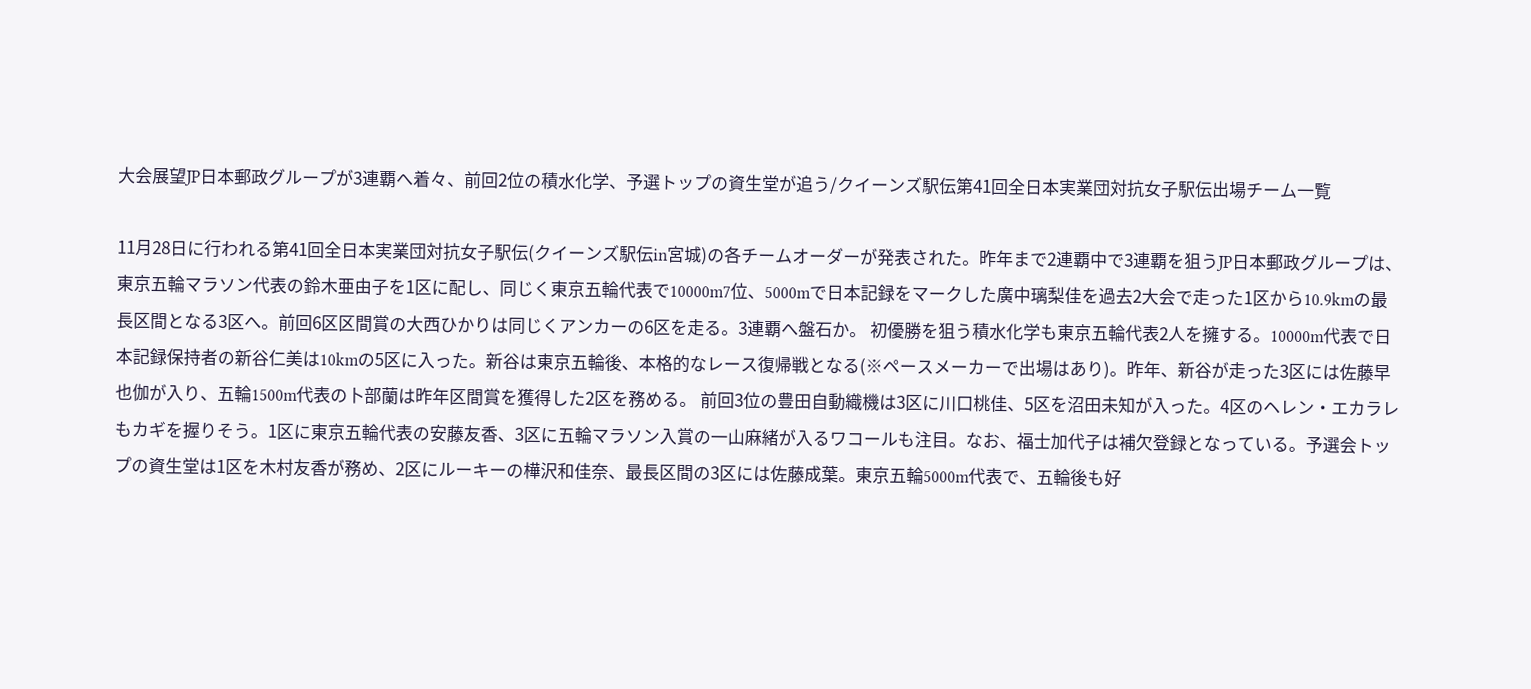大会展望JP日本郵政グループが3連覇へ着々、前回2位の積水化学、予選トップの資生堂が追う/クイーンズ駅伝第41回全日本実業団対抗女子駅伝出場チーム一覧

11月28日に行われる第41回全日本実業団対抗女子駅伝(クイーンズ駅伝in宮城)の各チームオーダーが発表された。昨年まで2連覇中で3連覇を狙うJP日本郵政グループは、東京五輪マラソン代表の鈴木亜由子を1区に配し、同じく東京五輪代表で10000m7位、5000mで日本記録をマークした廣中璃梨佳を過去2大会で走った1区から10.9kmの最長区間となる3区へ。前回6区区間賞の大西ひかりは同じくアンカーの6区を走る。3連覇へ盤石か。 初優勝を狙う積水化学も東京五輪代表2人を擁する。10000m代表で日本記録保持者の新谷仁美は10kmの5区に入った。新谷は東京五輪後、本格的なレース復帰戦となる(※ペースメーカーで出場はあり)。昨年、新谷が走った3区には佐藤早也伽が入り、五輪1500m代表の卜部蘭は昨年区間賞を獲得した2区を務める。 前回3位の豊田自動織機は3区に川口桃佳、5区を沼田未知が入った。4区のヘレン・エカラレもカギを握りそう。1区に東京五輪代表の安藤友香、3区に五輪マラソン入賞の一山麻緒が入るワコールも注目。なお、福士加代子は補欠登録となっている。予選会トップの資生堂は1区を木村友香が務め、2区にルーキーの樺沢和佳奈、最長区間の3区には佐藤成葉。東京五輪5000m代表で、五輪後も好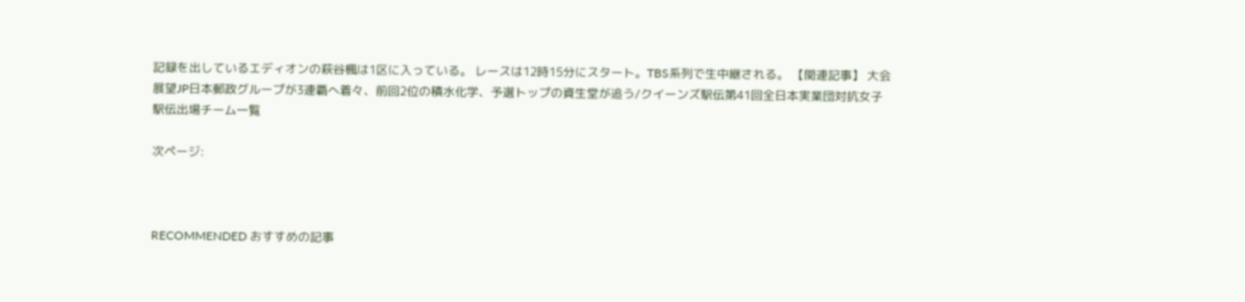記録を出しているエディオンの萩谷楓は1区に入っている。 レースは12時15分にスタート。TBS系列で生中継される。 【関連記事】 大会展望JP日本郵政グループが3連覇へ着々、前回2位の積水化学、予選トップの資生堂が追う/クイーンズ駅伝第41回全日本実業団対抗女子駅伝出場チーム一覧

次ページ:



RECOMMENDED おすすめの記事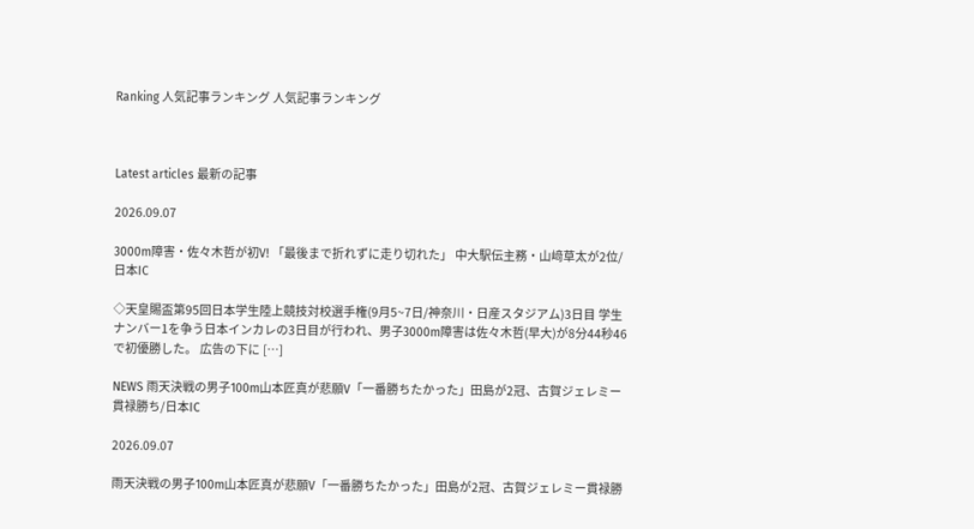Ranking 人気記事ランキング 人気記事ランキング



Latest articles 最新の記事

2026.09.07

3000m障害・佐々木哲が初V! 「最後まで折れずに走り切れた」 中大駅伝主務・山﨑草太が2位/日本IC

◇天皇賜盃第95回日本学生陸上競技対校選手権(9月5~7日/神奈川・日産スタジアム)3日目 学生ナンバー1を争う日本インカレの3日目が行われ、男子3000m障害は佐々木哲(早大)が8分44秒46で初優勝した。 広告の下に […]

NEWS 雨天決戦の男子100m山本匠真が悲願V「一番勝ちたかった」田島が2冠、古賀ジェレミー貫禄勝ち/日本IC

2026.09.07

雨天決戦の男子100m山本匠真が悲願V「一番勝ちたかった」田島が2冠、古賀ジェレミー貫禄勝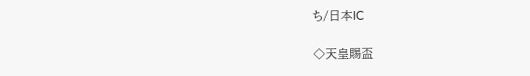ち/日本IC

◇天皇賜盃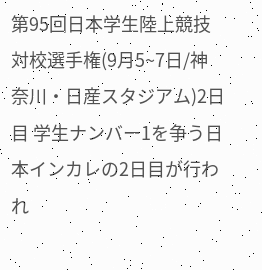第95回日本学生陸上競技対校選手権(9月5~7日/神奈川・日産スタジアム)2日目 学生ナンバー1を争う日本インカレの2日目が行われ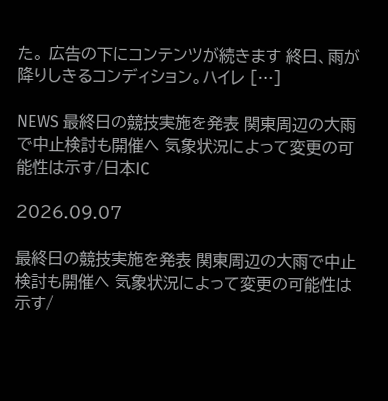た。 広告の下にコンテンツが続きます 終日、雨が降りしきるコンディション。ハイレ […]

NEWS 最終日の競技実施を発表 関東周辺の大雨で中止検討も開催へ 気象状況によって変更の可能性は示す/日本IC

2026.09.07

最終日の競技実施を発表 関東周辺の大雨で中止検討も開催へ 気象状況によって変更の可能性は示す/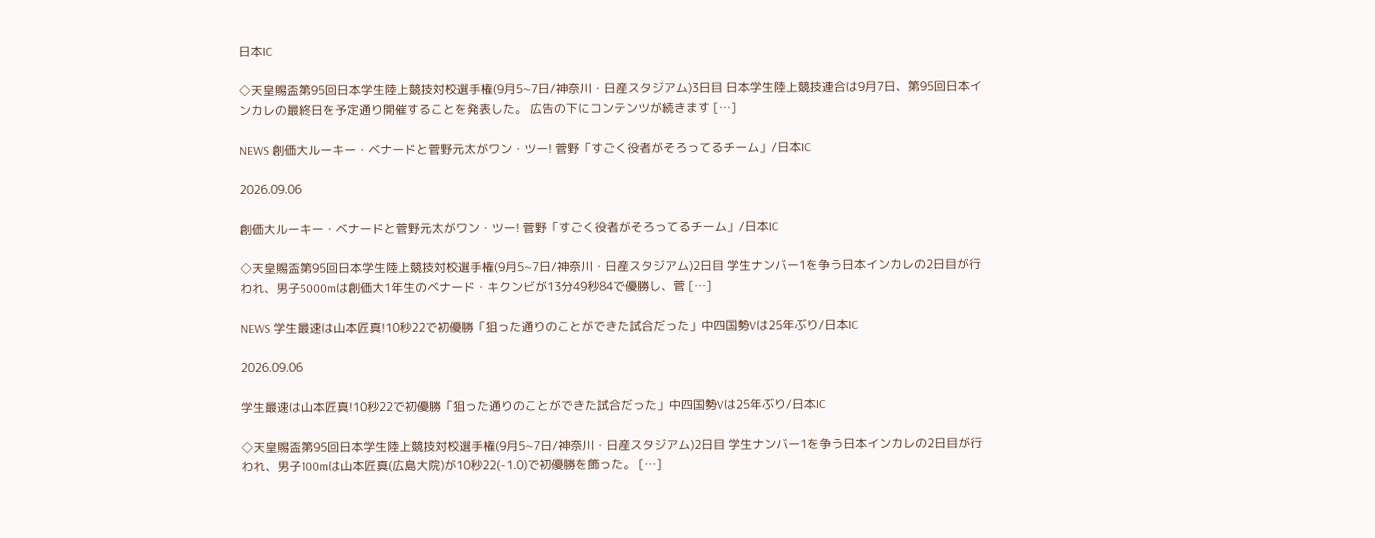日本IC

◇天皇賜盃第95回日本学生陸上競技対校選手権(9月5~7日/神奈川・日産スタジアム)3日目 日本学生陸上競技連合は9月7日、第95回日本インカレの最終日を予定通り開催することを発表した。 広告の下にコンテンツが続きます […]

NEWS 創価大ルーキー・ベナードと菅野元太がワン・ツー! 菅野「すごく役者がそろってるチーム」/日本IC

2026.09.06

創価大ルーキー・ベナードと菅野元太がワン・ツー! 菅野「すごく役者がそろってるチーム」/日本IC

◇天皇賜盃第95回日本学生陸上競技対校選手権(9月5~7日/神奈川・日産スタジアム)2日目 学生ナンバー1を争う日本インカレの2日目が行われ、男子5000mは創価大1年生のベナード・キクンビが13分49秒84で優勝し、菅 […]

NEWS 学生最速は山本匠真!10秒22で初優勝「狙った通りのことができた試合だった」中四国勢Vは25年ぶり/日本IC

2026.09.06

学生最速は山本匠真!10秒22で初優勝「狙った通りのことができた試合だった」中四国勢Vは25年ぶり/日本IC

◇天皇賜盃第95回日本学生陸上競技対校選手権(9月5~7日/神奈川・日産スタジアム)2日目 学生ナンバー1を争う日本インカレの2日目が行われ、男子100mは山本匠真(広島大院)が10秒22(-1.0)で初優勝を飾った。 […]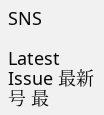SNS

Latest Issue 最新号 最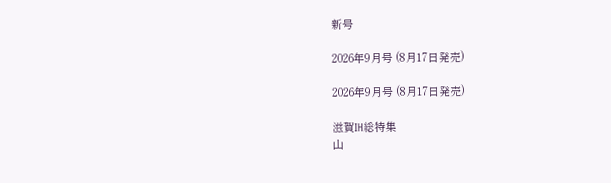新号

2026年9月号 (8月17日発売)

2026年9月号 (8月17日発売)

滋賀IH総特集
山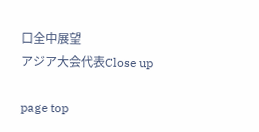口全中展望
アジア大会代表Close up

page top